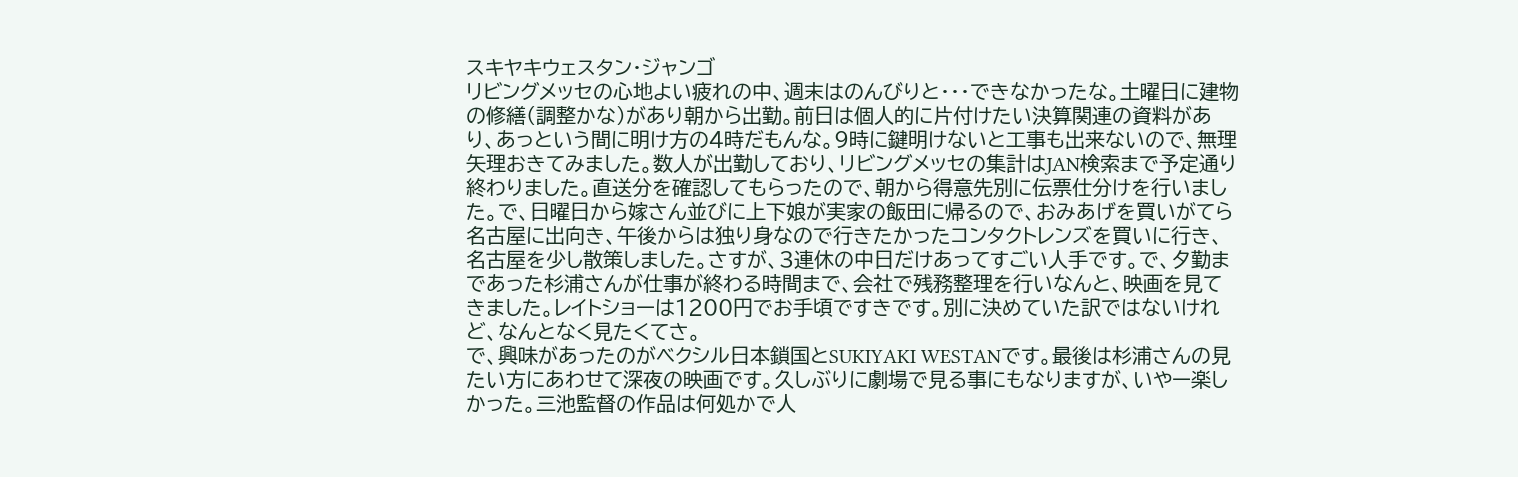スキヤキウェスタン・ジャンゴ
リビングメッセの心地よい疲れの中、週末はのんびりと・・・できなかったな。土曜日に建物の修繕(調整かな)があり朝から出勤。前日は個人的に片付けたい決算関連の資料があり、あっという間に明け方の4時だもんな。9時に鍵明けないと工事も出来ないので、無理矢理おきてみました。数人が出勤しており、リビングメッセの集計はJAN検索まで予定通り終わりました。直送分を確認してもらったので、朝から得意先別に伝票仕分けを行いました。で、日曜日から嫁さん並びに上下娘が実家の飯田に帰るので、おみあげを買いがてら名古屋に出向き、午後からは独り身なので行きたかったコンタクトレンズを買いに行き、名古屋を少し散策しました。さすが、3連休の中日だけあってすごい人手です。で、夕勤まであった杉浦さんが仕事が終わる時間まで、会社で残務整理を行いなんと、映画を見てきました。レイトショーは1200円でお手頃ですきです。別に決めていた訳ではないけれど、なんとなく見たくてさ。
で、興味があったのがベクシル日本鎖国とSUKIYAKI WESTANです。最後は杉浦さんの見たい方にあわせて深夜の映画です。久しぶりに劇場で見る事にもなりますが、いやー楽しかった。三池監督の作品は何処かで人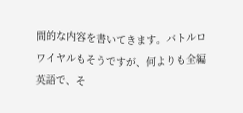間的な内容を書いてきます。バトルロワイヤルもそうですが、何よりも全編英語で、そ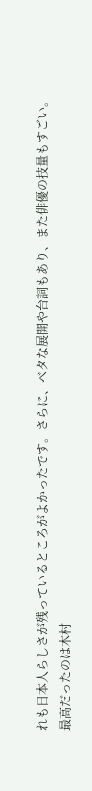れも日本人らしさが残っているところがよかったです。さらに、ベタな展開や台詞もあり、また俳優の技量もすごい。
最高だったのは木村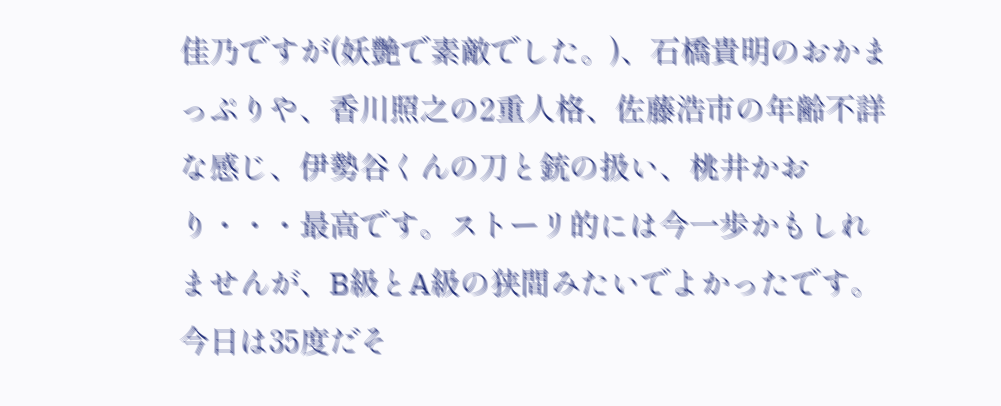佳乃ですが(妖艶で素敵でした。)、石橋貴明のおかまっぷりや、香川照之の2重人格、佐藤浩市の年齢不詳な感じ、伊勢谷くんの刀と銃の扱い、桃井かおり・・・最高です。ストーリ的には今一歩かもしれませんが、B級とA級の狭間みたいでよかったです。
今日は35度だそ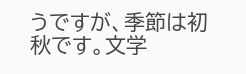うですが、季節は初秋です。文学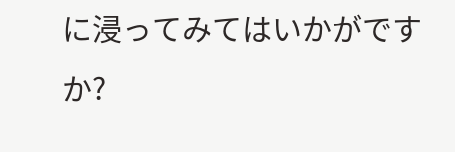に浸ってみてはいかがですか?